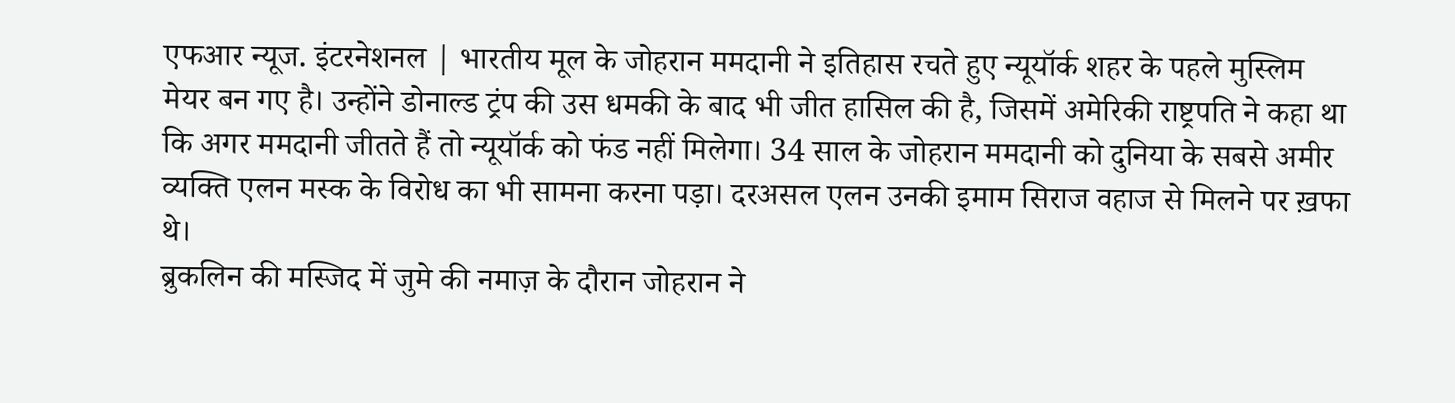एफआर न्यूज. इंटरनेशनल | भारतीय मूल के जोहरान ममदानी ने इतिहास रचते हुए न्यूयॉर्क शहर के पहले मुस्लिम मेयर बन गए है। उन्होंने डोनाल्ड ट्रंप की उस धमकी के बाद भी जीत हासिल की है, जिसमें अमेरिकी राष्ट्रपति ने कहा था कि अगर ममदानी जीतते हैं तो न्यूयॉर्क को फंड नहीं मिलेगा। 34 साल के जोहरान ममदानी को दुनिया के सबसे अमीर व्यक्ति एलन मस्क के विरोध का भी सामना करना पड़ा। दरअसल एलन उनकी इमाम सिराज वहाज से मिलने पर ख़फा थे।
ब्रुकलिन की मस्जिद में जुमे की नमाज़ के दौरान जोहरान ने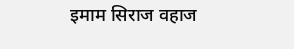इमाम सिराज वहाज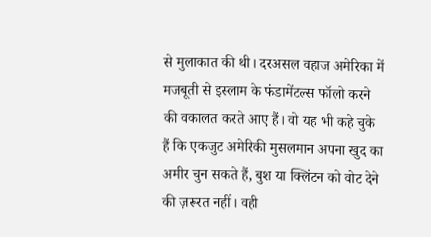से मुलाकात की थी। दरअसल वहाज अमेरिका में मजबूती से इस्लाम के फंडामेंटल्स फॉलो करने की वकालत करते आए हैं। वो यह भी कहे चुके हैं कि एकजुट अमेरिकी मुसलमान अपना खुद का अमीर चुन सकते हैं, बुश या क्लिंटन को वोट देने की ज़रूरत नहीं। वही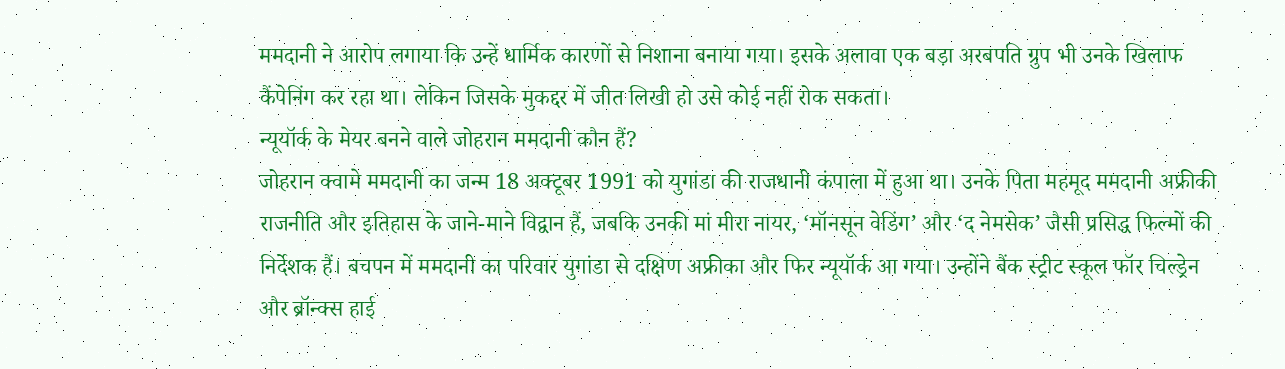ममदानी ने आरोप लगाया कि उन्हें धार्मिक कारणों से निशाना बनाया गया। इसके अलावा एक बड़ा अरबपति ग्रुप भी उनके खिलाफ कैंपेनिंग कर रहा था। लेकिन जिसके मुकद्दर में जीत लिखी हो उसे कोई नहीं रोक सकता।
न्यूयॉर्क के मेयर बनने वाले जोहरान ममदानी कौन हैं?
जोहरान क्वामे ममदानी का जन्म 18 अक्टूबर 1991 को युगांडा की राजधानी कंपाला में हुआ था। उनके पिता महमूद ममदानी अफ्रीकी राजनीति और इतिहास के जाने-माने विद्वान हैं, जबकि उनकी मां मीरा नायर, ‘मॉनसून वेडिंग’ और ‘द नेमसेक’ जैसी प्रसिद्ध फिल्मों की निर्देशक हैं। बचपन में ममदानी का परिवार युगांडा से दक्षिण अफ्रीका और फिर न्यूयॉर्क आ गया। उन्होंने बैंक स्ट्रीट स्कूल फॉर चिल्ड्रेन और ब्रॉन्क्स हाई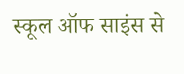स्कूल ऑफ साइंस से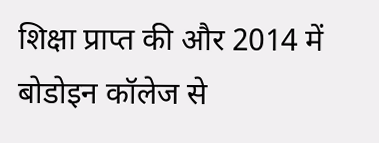शिक्षा प्राप्त की और 2014 में बोडोइन कॉलेज से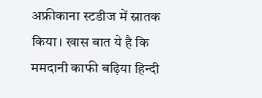अफ्रीकाना स्टडीज में स्नातक किया। खास बात ये है कि ममदानी काफी बढ़िया हिन्दी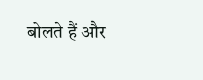बोलते हैं और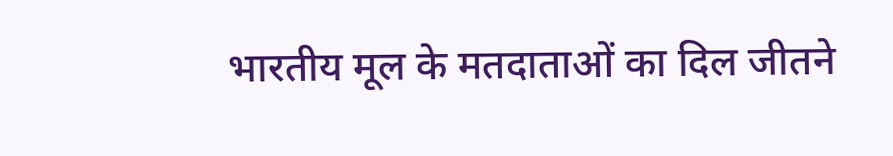भारतीय मूल के मतदाताओं का दिल जीतने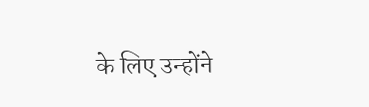के लिए उन्होंने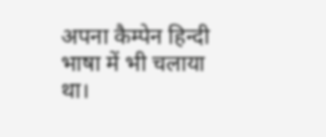अपना कैम्पेन हिन्दी भाषा में भी चलाया था।